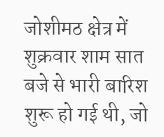जोशीमठ क्षेत्र में शुक्रवार शाम सात बजे से भारी बारिश शुरू हो गई थी, जो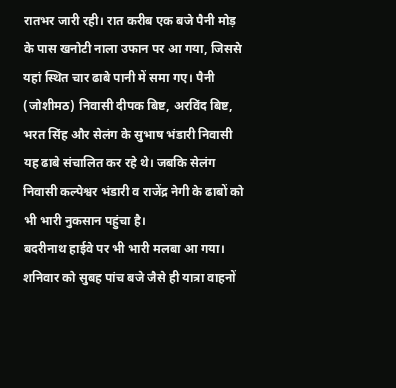रातभर जारी रही। रात करीब एक बजे पैनी मोड़ के पास खनोटी नाला उफान पर आ गया, जिससे यहां स्थित चार ढाबे पानी में समा गए। पैनी (जोशीमठ) निवासी दीपक बिष्ट, अरविंद बिष्ट, भरत सिंह और सेलंग के सुभाष भंडारी निवासी यह ढाबे संचालित कर रहे थे। जबकि सेलंग निवासी कल्पेश्वर भंडारी व राजेंद्र नेगी के ढाबों को भी भारी नुकसान पहुंचा है।
बदरीनाथ हाईवे पर भी भारी मलबा आ गया। शनिवार को सुबह पांच बजे जैसे ही यात्रा वाहनों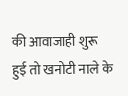की आवाजाही शुरू हुई तो खनोटी नाले के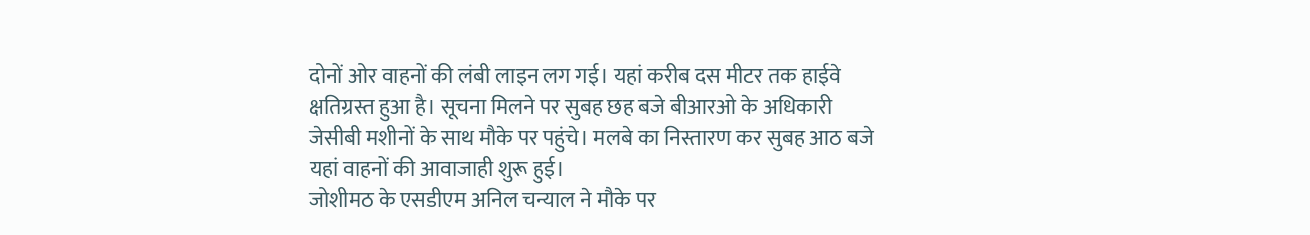दोनों ओर वाहनों की लंबी लाइन लग गई। यहां करीब दस मीटर तक हाईवे क्षतिग्रस्त हुआ है। सूचना मिलने पर सुबह छह बजे बीआरओ के अधिकारी जेसीबी मशीनों के साथ मौके पर पहुंचे। मलबे का निस्तारण कर सुबह आठ बजे यहां वाहनों की आवाजाही शुरू हुई।
जोशीमठ के एसडीएम अनिल चन्याल ने मौके पर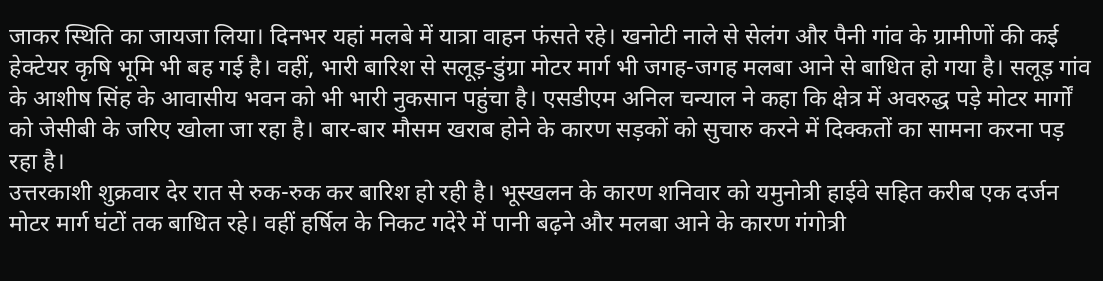जाकर स्थिति का जायजा लिया। दिनभर यहां मलबे में यात्रा वाहन फंसते रहे। खनोटी नाले से सेलंग और पैनी गांव के ग्रामीणों की कई हेक्टेयर कृषि भूमि भी बह गई है। वहीं, भारी बारिश से सलूड़-डुंग्रा मोटर मार्ग भी जगह-जगह मलबा आने से बाधित हो गया है। सलूड़ गांव के आशीष सिंह के आवासीय भवन को भी भारी नुकसान पहुंचा है। एसडीएम अनिल चन्याल ने कहा कि क्षेत्र में अवरुद्ध पड़े मोटर मार्गों को जेसीबी के जरिए खोला जा रहा है। बार-बार मौसम खराब होने के कारण सड़कों को सुचारु करने में दिक्कतों का सामना करना पड़ रहा है।
उत्तरकाशी शुक्रवार देर रात से रुक-रुक कर बारिश हो रही है। भूस्खलन के कारण शनिवार को यमुनोत्री हाईवे सहित करीब एक दर्जन मोटर मार्ग घंटों तक बाधित रहे। वहीं हर्षिल के निकट गदेरे में पानी बढ़ने और मलबा आने के कारण गंगोत्री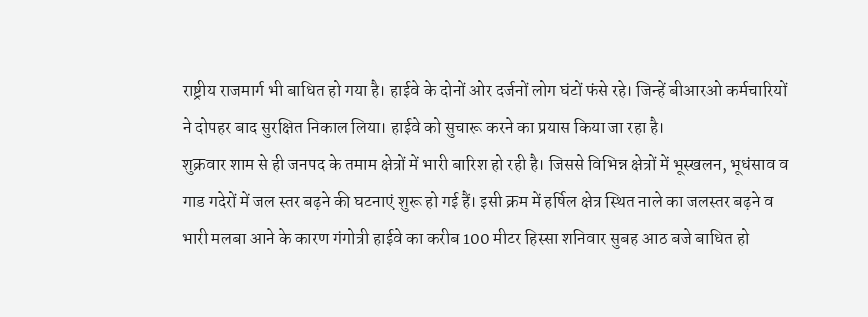राष्ट्रीय राजमार्ग भी बाधित हो गया है। हाईवे के दोनों ओर दर्जनों लोग घंटों फंसे रहे। जिन्हें बीआरओ कर्मचारियों ने दोपहर बाद सुरक्षित निकाल लिया। हाईवे को सुचारू करने का प्रयास किया जा रहा है।
शुक्रवार शाम से ही जनपद के तमाम क्षेत्रों में भारी बारिश हो रही है। जिससे विभिन्न क्षेत्रों में भूस्खलन, भूधंसाव व गाड गदेरों में जल स्तर बढ़ने की घटनाएं शुरू हो गई हैं। इसी क्रम में हर्षिल क्षेत्र स्थित नाले का जलस्तर बढ़ने व भारी मलबा आने के कारण गंगोत्री हाईवे का करीब 100 मीटर हिस्सा शनिवार सुबह आठ बजे बाधित हो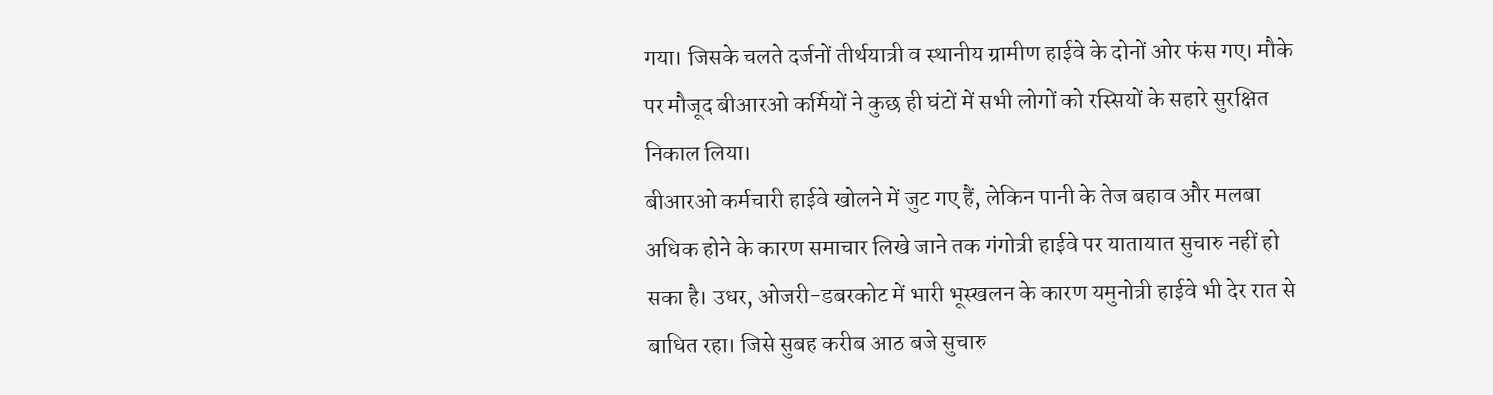गया। जिसके चलते दर्जनों तीर्थयात्री व स्थानीय ग्रामीण हाईवे के दोनों ओर फंस गए। मौके पर मौजूद बीआरओ कर्मियों ने कुछ ही घंटों में सभी लोगों को रस्सियों के सहारे सुरक्षित निकाल लिया।
बीआरओ कर्मचारी हाईवे खोलने में जुट गए हैं, लेकिन पानी के तेज बहाव और मलबा अधिक होने के कारण समाचार लिखे जाने तक गंगोत्री हाईवे पर यातायात सुचारु नहीं हो सका है। उधर, ओजरी-डबरकोट में भारी भूस्खलन के कारण यमुनोत्री हाईवे भी देर रात से बाधित रहा। जिसे सुबह करीब आठ बजे सुचारु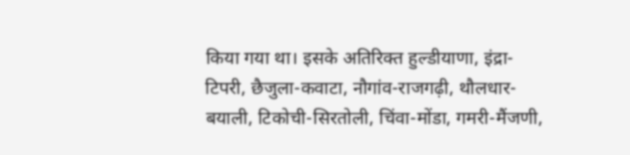किया गया था। इसके अतिरिक्त हुल्डीयाणा, इंद्रा-टिपरी, छैजुला-कवाटा, नौगांव-राजगढ़ी, थौलधार-बयाली, टिकोची-सिरतोली, चिंवा-मोंडा, गमरी-मैंजणी,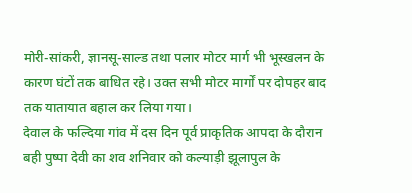मोरी-सांकरी, ज्ञानसू-साल्ड तथा पलार मोटर मार्ग भी भूस्खलन के कारण घंटों तक बाधित रहे। उक्त सभी मोटर मार्गों पर दोपहर बाद तक यातायात बहाल कर लिया गया।
देवाल के फल्दिया गांव में दस दिन पूर्व प्राकृतिक आपदा के दौरान बही पुष्पा देवी का शव शनिवार को कल्याड़ी झूलापुल के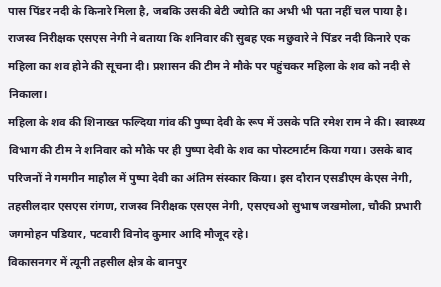पास पिंडर नदी के किनारे मिला है, जबकि उसकी बेटी ज्योति का अभी भी पता नहीं चल पाया है। राजस्व निरीक्षक एसएस नेगी ने बताया कि शनिवार की सुबह एक मछुवारे ने पिंडर नदी किनारे एक महिला का शव होने की सूचना दी। प्रशासन की टीम ने मौके पर पहुंचकर महिला के शव को नदी से निकाला।
महिला के शव की शिनाख्त फल्दिया गांव की पुष्पा देवी के रूप में उसके पति रमेश राम ने की। स्वास्थ्य विभाग की टीम ने शनिवार को मौके पर ही पुष्पा देवी के शव का पोस्टमार्टम किया गया। उसके बाद परिजनों ने गमगीन माहौल में पुष्पा देवी का अंतिम संस्कार किया। इस दौरान एसडीएम केएस नेगी, तहसीलदार एसएस रांगण, राजस्व निरीक्षक एसएस नेगी, एसएचओ सुभाष जखमोला, चौकी प्रभारी जगमोहन पडियार, पटवारी विनोद कुमार आदि मौजूद रहे।
विकासनगर में त्यूनी तहसील क्षेत्र के बानपुर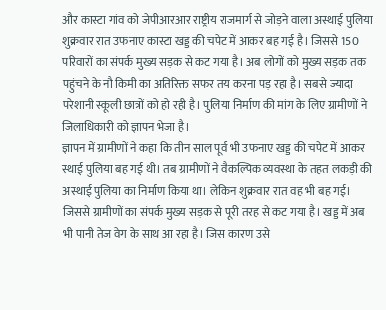और कास्टा गांव को जेपीआरआर राष्ट्रीय राजमार्ग से जोड़ने वाला अस्थाई पुलिया शुक्रवार रात उफनाए कास्टा खड्ड की चपेट में आकर बह गई है। जिससे 150 परिवारों का संपर्क मुख्य सड़क से कट गया है। अब लोगों को मुख्य सड़क तक पहुंचने के नौ किमी का अतिरिक्त सफर तय करना पड़ रहा है। सबसे ज्यादा परेशानी स्कूली छात्रों को हो रही है। पुलिया निर्माण की मांग के लिए ग्रामीणों ने जिलाधिकारी को ज्ञापन भेजा है।
ज्ञापन में ग्रामीणों ने कहा कि तीन साल पूर्व भी उफनाए खड्ड की चपेट में आकर स्थाई पुलिया बह गई थी। तब ग्रामीणों ने वैकल्पिक व्यवस्था के तहत लकड़ी की अस्थाई पुलिया का निर्माण किया था। लेकिन शुक्रवार रात वह भी बह गई। जिससे ग्रामीणों का संपर्क मुख्य सड़क से पूरी तरह से कट गया है। खड्ड में अब भी पानी तेज वेग के साथ आ रहा है। जिस कारण उसे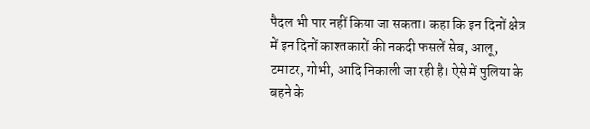पैदल भी पार नहीं किया जा सकता। कहा कि इन दिनों क्षेत्र में इन दिनों काश्तकारों की नकदी फसलें सेब, आलू, टमाटर, गोभी, आदि निकाली जा रही है। ऐसे में पुलिया के बहने के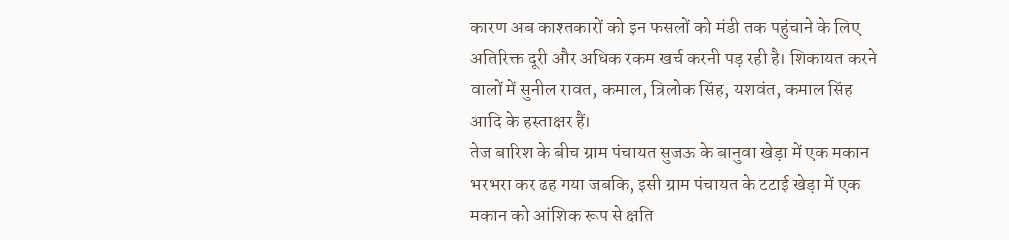कारण अब काश्तकारों को इन फसलों को मंडी तक पहुंचाने के लिए अतिरिक्त दूरी और अधिक रकम खर्च करनी पड़ रही है। शिकायत करने वालों में सुनील रावत, कमाल, त्रिलोक सिंह, यशवंत, कमाल सिंह आदि के हस्ताक्षर हैं।
तेज बारिश के बीच ग्राम पंचायत सुजऊ के बानुवा खेड़ा में एक मकान भरभरा कर ढह गया जबकि, इसी ग्राम पंचायत के टटाई खेड़ा में एक मकान को आंशिक रूप से क्षति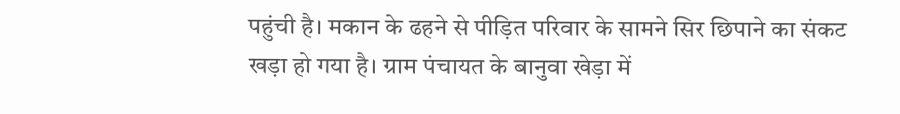पहुंची है। मकान के ढहने से पीड़ित परिवार के सामने सिर छिपाने का संकट खड़ा हो गया है। ग्राम पंचायत के बानुवा खेड़ा में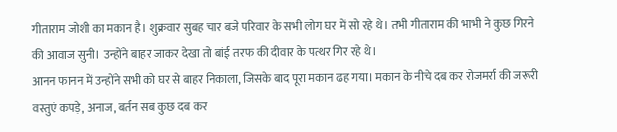गीताराम जोशी का मकान है। शुक्रवार सुबह चार बजे परिवार के सभी लोग घर में सो रहे थे। तभी गीताराम की भाभी ने कुछ गिरने की आवाज सुनी। उन्होंने बाहर जाकर देखा तो बांई तरफ की दीवार के पत्थर गिर रहे थे।
आनन फानन में उन्होंने सभी को घर से बाहर निकाला, जिसके बाद पूरा मकान ढह गया। मकान के नीचे दब कर रोजमर्रा की जरूरी वस्तुएं कपड़े, अनाज, बर्तन सब कुछ दब कर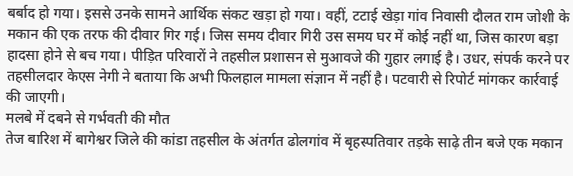बर्बाद हो गया। इससे उनके सामने आर्थिक संकट खड़ा हो गया। वहीं, टटाई खेड़ा गांव निवासी दौलत राम जोशी के मकान की एक तरफ की दीवार गिर गई। जिस समय दीवार गिरी उस समय घर में कोई नहीं था, जिस कारण बड़ा हादसा होने से बच गया। पीड़ित परिवारों ने तहसील प्रशासन से मुआवजे की गुहार लगाई है। उधर, संपर्क करने पर तहसीलदार केएस नेगी ने बताया कि अभी फिलहाल मामला संज्ञान में नहीं है। पटवारी से रिपोर्ट मांगकर कार्रवाई की जाएगी।
मलबे में दबने से गर्भवती की मौत
तेज बारिश में बागेश्वर जिले की कांडा तहसील के अंतर्गत ढोलगांव में बृहस्पतिवार तड़के साढ़े तीन बजे एक मकान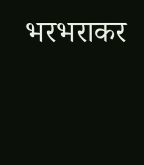भरभराकर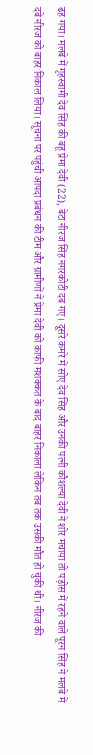ढह गया। मलबे में गृहस्वामी देव सिंह की बहू प्रेमा देवी (22), बेटा नीरज सिंह नगरकोटी दब गए। दूसरे कमरे में सोए देव सिंह और उनकी पत्नी कौशल्या देवी ने शोर मचाया तो पड़ोस में रहने वाले पूरन सिंह ने मलबे में दबे नीरज को बाहर निकाल लिया। सूचना पर पहुंची आपदा प्रबंधन की टीम और ग्रामीणों ने प्रेमा देवी को काफी मशक्कत के बाद बाहर निकाला लेकिन तब तक उसकी मौत हो चुकी थी। नीरज की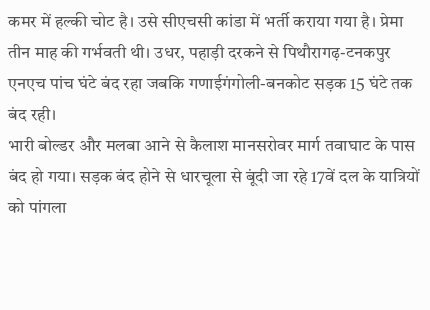कमर में हल्की चोट है। उसे सीएचसी कांडा में भर्ती कराया गया है। प्रेमा तीन माह की गर्भवती थी। उधर, पहाड़ी दरकने से पिथौरागढ़-टनकपुर एनएच पांच घंटे बंद रहा जबकि गणाईगंगोली-बनकोट सड़क 15 घंटे तक बंद रही।
भारी बोल्डर और मलबा आने से कैलाश मानसरोवर मार्ग तवाघाट के पास बंद हो गया। सड़क बंद होने से धारचूला से बूंदी जा रहे 17वें दल के यात्रियों को पांगला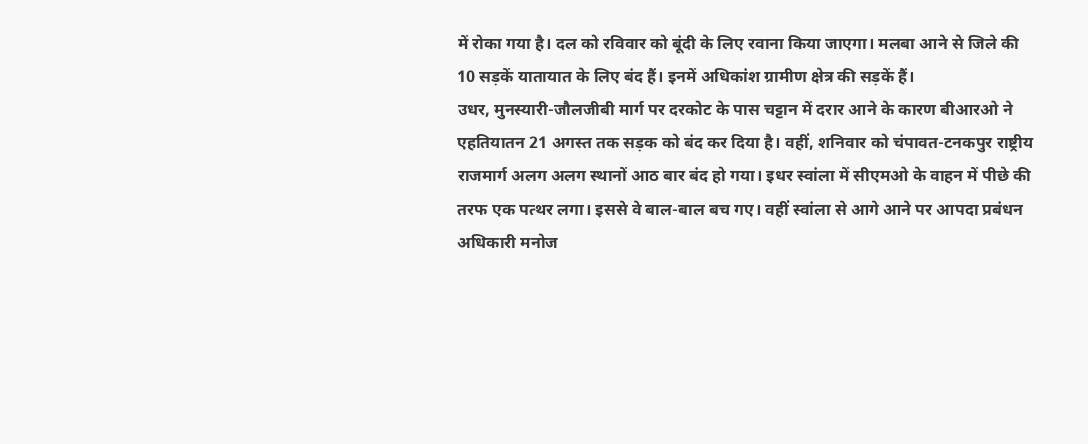में रोका गया है। दल को रविवार को बूंदी के लिए रवाना किया जाएगा। मलबा आने से जिले की 10 सड़कें यातायात के लिए बंद हैं। इनमें अधिकांश ग्रामीण क्षेत्र की सड़कें हैं।
उधर, मुनस्यारी-जौलजीबी मार्ग पर दरकोट के पास चट्टान में दरार आने के कारण बीआरओ ने एहतियातन 21 अगस्त तक सड़क को बंद कर दिया है। वहीं, शनिवार को चंपावत-टनकपुर राष्ट्रीय राजमार्ग अलग अलग स्थानों आठ बार बंद हो गया। इधर स्वांला में सीएमओ के वाहन में पीछे की तरफ एक पत्थर लगा। इससे वे बाल-बाल बच गए। वहीं स्वांला से आगे आने पर आपदा प्रबंधन अधिकारी मनोज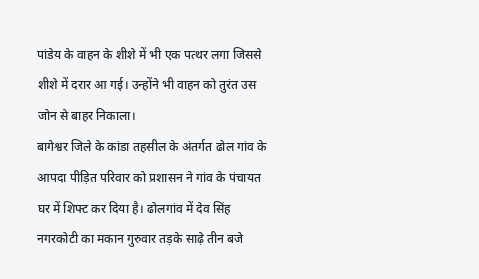पांडेय के वाहन के शीशे में भी एक पत्थर लगा जिससे शीशे में दरार आ गई। उन्होंने भी वाहन को तुरंत उस जोन से बाहर निकाला।
बागेश्वर जिले के कांडा तहसील के अंतर्गत ढोल गांव के आपदा पीड़ित परिवार को प्रशासन ने गांव के पंचायत घर में शिफ्ट कर दिया है। ढोलगांव में देव सिंह नगरकोटी का मकान गुरुवार तड़के साढ़े तीन बजे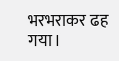भरभराकर ढह गया।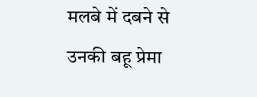मलबे में दबने से उनकी बहू प्रेमा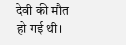देवी की मौत हो गई थी।